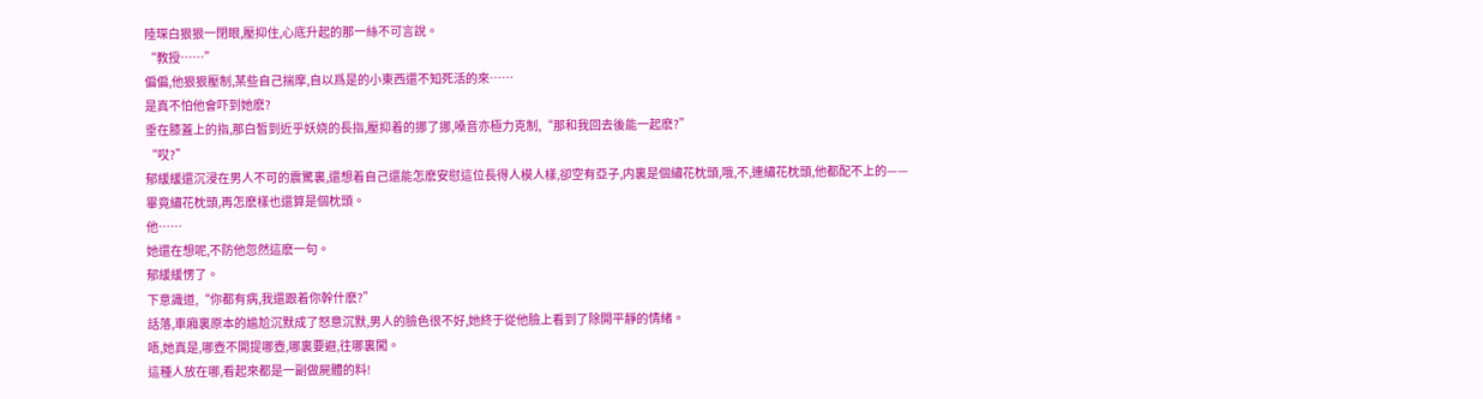陸琛白狠狠一閉眼,壓抑住,心底升起的那一絲不可言說。
“教授……”
偏偏,他狠狠壓制,某些自己揣摩,自以爲是的小東西還不知死活的來……
是真不怕他會吓到她麽?
垂在膝蓋上的指,那白皙到近乎妖娆的長指,壓抑着的挪了挪,嗓音亦極力克制,“那和我回去後能一起麽?”
“哎?”
郁緩緩還沉浸在男人不可的震驚裏,還想着自己還能怎麽安慰這位長得人模人樣,卻空有亞子,内裏是個繡花枕頭,哦,不,連繡花枕頭,他都配不上的——
畢竟繡花枕頭,再怎麽樣也還算是個枕頭。
他……
她還在想呢,不防他忽然這麽一句。
郁緩緩愣了。
下意識道,“你都有病,我還跟着你幹什麽?”
話落,車廂裏原本的尴尬沉默成了怒意沉默,男人的臉色很不好,她終于從他臉上看到了除開平靜的情緒。
唔,她真是,哪壺不開提哪壺,哪裏要避,往哪裏闖。
這種人放在哪,看起來都是一副做屍體的料!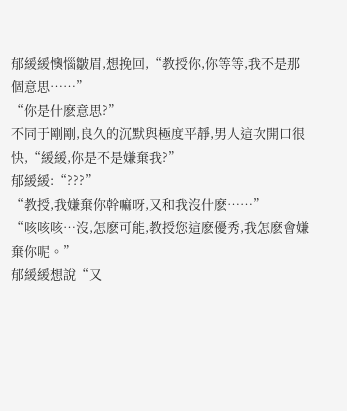郁緩緩懊惱皺眉,想挽回,“教授你,你等等,我不是那個意思……”
“你是什麽意思?”
不同于剛剛,良久的沉默與極度平靜,男人這次開口很快,“緩緩,你是不是嫌棄我?”
郁緩緩:“???”
“教授,我嫌棄你幹嘛呀,又和我沒什麽……”
“咳咳咳…沒,怎麽可能,教授您這麽優秀,我怎麽會嫌棄你呢。”
郁緩緩想說“又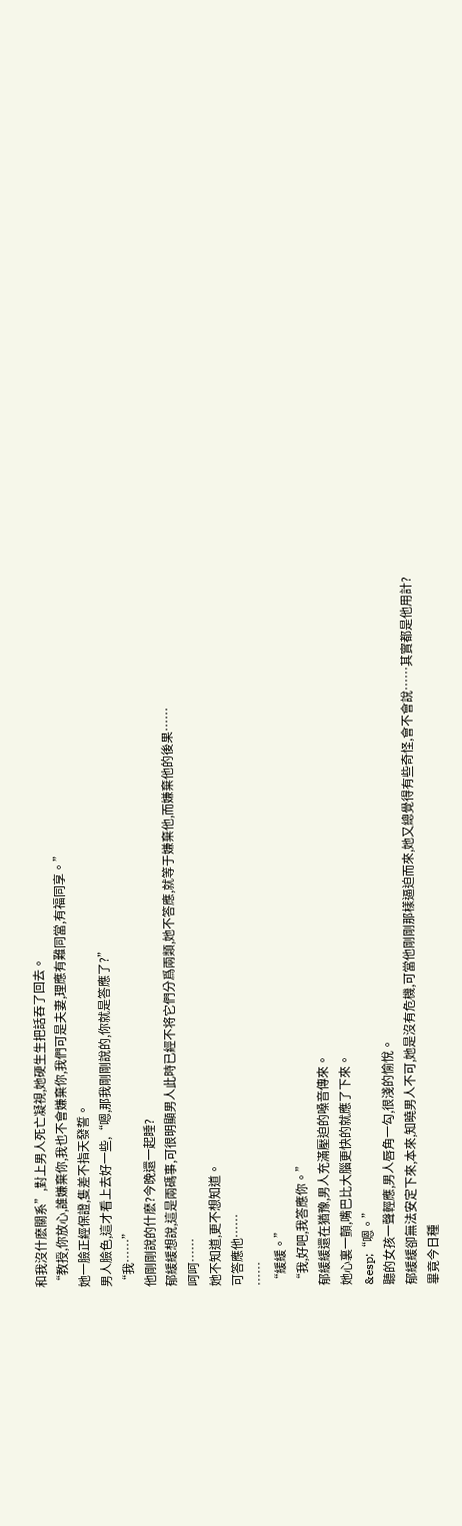和我沒什麽關系”,對上男人死亡凝視,她硬生生把話吞了回去。
“教授,你放心,誰嫌棄你,我也不會嫌棄你,我們可是夫妻,理應有難同當,有福同享。”
她一臉正經保證,隻差不指天發誓。
男人臉色,這才看上去好一些,“嗯,那我剛剛說的,你就是答應了?”
“我……”
他剛剛說的什麽?今晚還一起睡?
郁緩緩想說,這是兩碼事,可很明顯男人此時已經不将它們分爲兩類,她不答應,就等于嫌棄他,而嫌棄他的後果……
呵呵……
她不知道,更不想知道。
可答應他……
……
“緩緩。”
“我,好吧,我答應你。”
郁緩緩還在猶豫,男人充滿壓迫的嗓音傳來。
她心裏一顫,嘴巴比大腦更快的就應了下來。
&esp;“嗯。”
聽的女孩一聲輕應,男人唇角一勾,很淺的愉悅。
郁緩緩卻無法安定下來,本來,知曉男人不可,她是沒有危機,可當他剛剛那樣逼迫而來,她又總覺得有些奇怪,會不會說……其實都是他用計?
畢竟今日種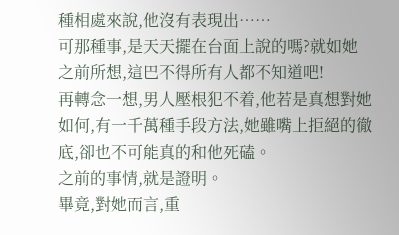種相處來說,他沒有表現出……
可那種事,是天天擺在台面上說的嗎?就如她之前所想,這巴不得所有人都不知道吧!
再轉念一想,男人壓根犯不着,他若是真想對她如何,有一千萬種手段方法,她雖嘴上拒絕的徹底,卻也不可能真的和他死磕。
之前的事情,就是證明。
畢竟,對她而言,重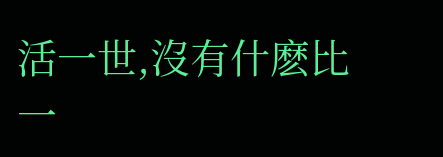活一世,沒有什麽比一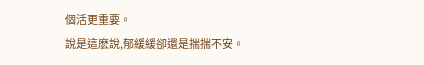個活更重要。
說是這麽說,郁緩緩卻還是揣揣不安。